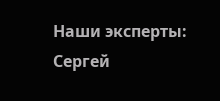Наши эксперты:
Сергей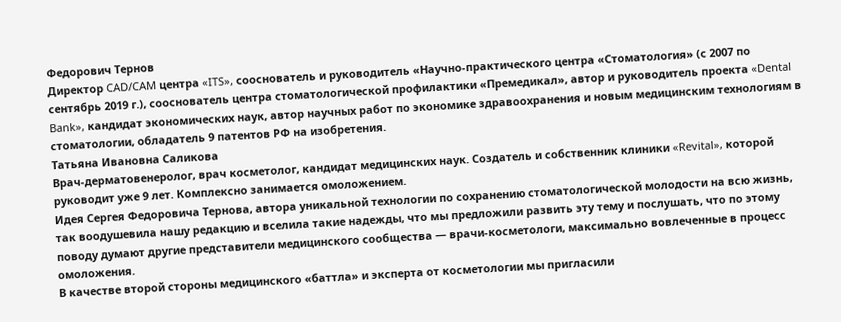Федорович Тернов
Директор CAD/CAM центра «ITS», сооснователь и руководитель «Научно-практического центра «Стоматология» (с 2007 по сентябрь 2019 г.), сооснователь центра стоматологической профилактики «Премедикал», автор и руководитель проекта «Dental Bank», кандидат экономических наук, автор научных работ по экономике здравоохранения и новым медицинским технологиям в стоматологии, обладатель 9 патентов РФ на изобретения.
Татьяна Ивановна Саликова
Врач-дерматовенеролог, врач косметолог, кандидат медицинских наук. Создатель и собственник клиники «Revital», которой руководит уже 9 лет. Комплексно занимается омоложением.
Идея Сергея Федоровича Тернова, автора уникальной технологии по сохранению стоматологической молодости на всю жизнь, так воодушевила нашу редакцию и вселила такие надежды, что мы предложили развить эту тему и послушать, что по этому поводу думают другие представители медицинского сообщества — врачи-косметологи, максимально вовлеченные в процесс омоложения.
В качестве второй стороны медицинского «баттла» и эксперта от косметологии мы пригласили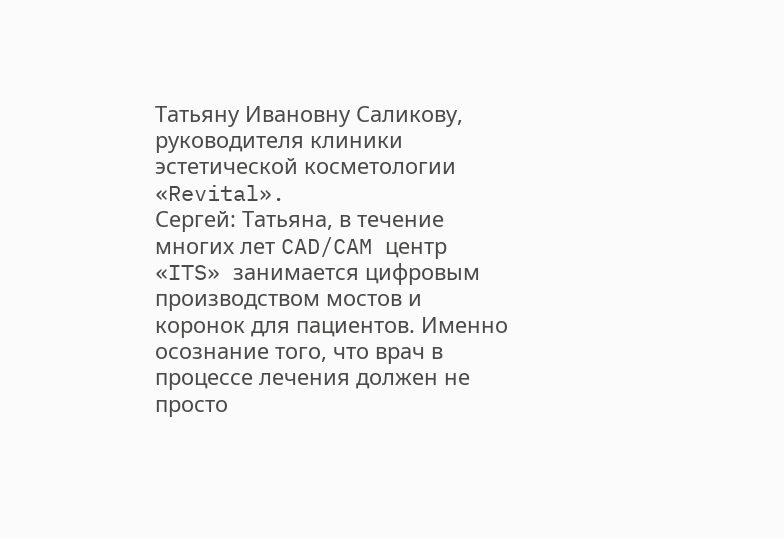Татьяну Ивановну Саликову, руководителя клиники эстетической косметологии «Revital».
Сергей: Татьяна, в течение многих лет CAD/CAM центр «ITS» занимается цифровым производством мостов и коронок для пациентов. Именно осознание того, что врач в процессе лечения должен не просто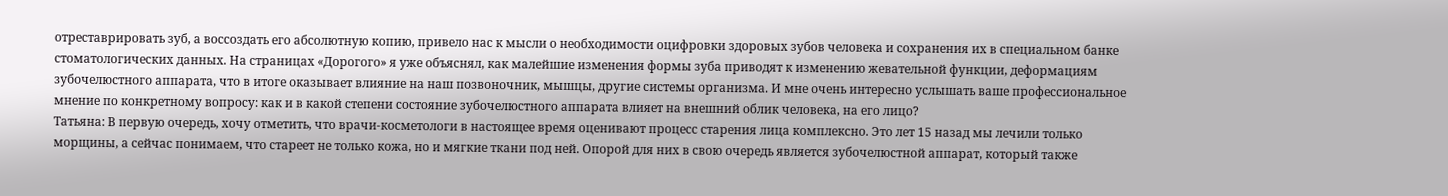отреставрировать зуб, а воссоздать его абсолютную копию, привело нас к мысли о необходимости оцифровки здоровых зубов человека и сохранения их в специальном банке стоматологических данных. На страницах «Дорогого» я уже объяснял, как малейшие изменения формы зуба приводят к изменению жевательной функции, деформациям зубочелюстного аппарата, что в итоге оказывает влияние на наш позвоночник, мышцы, другие системы организма. И мне очень интересно услышать ваше профессиональное мнение по конкретному вопросу: как и в какой степени состояние зубочелюстного аппарата влияет на внешний облик человека, на его лицо?
Татьяна: В первую очередь, хочу отметить, что врачи-косметологи в настоящее время оценивают процесс старения лица комплексно. Это лет 15 назад мы лечили только морщины, а сейчас понимаем, что стареет не только кожа, но и мягкие ткани под ней. Опорой для них в свою очередь является зубочелюстной аппарат, который также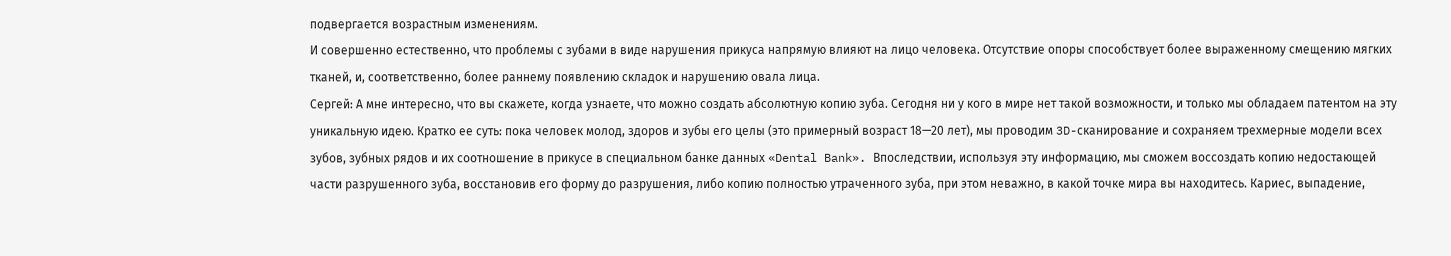подвергается возрастным изменениям.
И совершенно естественно, что проблемы с зубами в виде нарушения прикуса напрямую влияют на лицо человека. Отсутствие опоры способствует более выраженному смещению мягких тканей, и, соответственно, более раннему появлению складок и нарушению овала лица.
Сергей: А мне интересно, что вы скажете, когда узнаете, что можно создать абсолютную копию зуба. Сегодня ни у кого в мире нет такой возможности, и только мы обладаем патентом на эту уникальную идею. Кратко ее суть: пока человек молод, здоров и зубы его целы (это примерный возраст 18—20 лет), мы проводим 3D-сканирование и сохраняем трехмерные модели всех зубов, зубных рядов и их соотношение в прикусе в специальном банке данных «Dental Bank». Впоследствии, используя эту информацию, мы сможем воссоздать копию недостающей части разрушенного зуба, восстановив его форму до разрушения, либо копию полностью утраченного зуба, при этом неважно, в какой точке мира вы находитесь. Кариес, выпадение,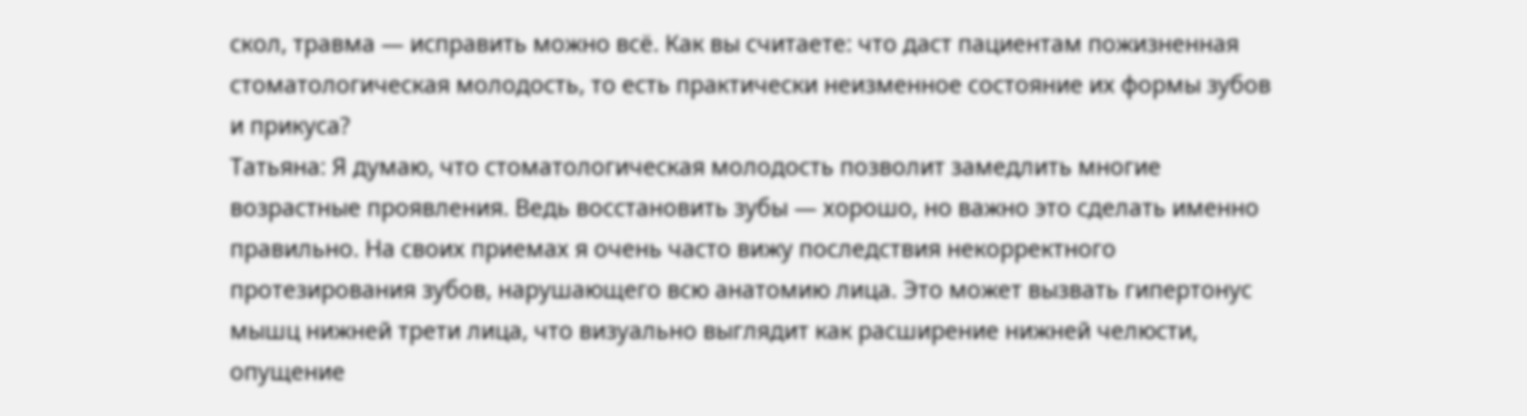скол, травма — исправить можно всё. Как вы считаете: что даст пациентам пожизненная стоматологическая молодость, то есть практически неизменное состояние их формы зубов и прикуса?
Татьяна: Я думаю, что стоматологическая молодость позволит замедлить многие возрастные проявления. Ведь восстановить зубы — хорошо, но важно это сделать именно правильно. На своих приемах я очень часто вижу последствия некорректного протезирования зубов, нарушающего всю анатомию лица. Это может вызвать гипертонус мышц нижней трети лица, что визуально выглядит как расширение нижней челюсти, опущение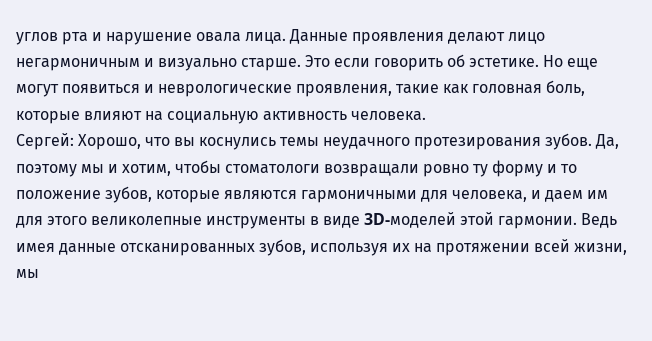углов рта и нарушение овала лица. Данные проявления делают лицо негармоничным и визуально старше. Это если говорить об эстетике. Но еще могут появиться и неврологические проявления, такие как головная боль, которые влияют на социальную активность человека.
Сергей: Хорошо, что вы коснулись темы неудачного протезирования зубов. Да, поэтому мы и хотим, чтобы стоматологи возвращали ровно ту форму и то положение зубов, которые являются гармоничными для человека, и даем им для этого великолепные инструменты в виде 3D-моделей этой гармонии. Ведь имея данные отсканированных зубов, используя их на протяжении всей жизни, мы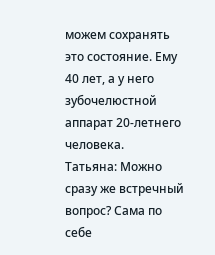можем сохранять это состояние. Ему 40 лет, а у него зубочелюстной аппарат 20-летнего человека.
Татьяна: Можно сразу же встречный вопрос? Сама по себе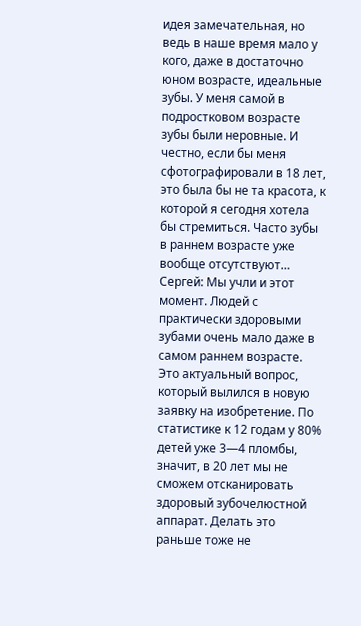идея замечательная, но ведь в наше время мало у кого, даже в достаточно юном возрасте, идеальные зубы. У меня самой в подростковом возрасте зубы были неровные. И честно, если бы меня сфотографировали в 18 лет, это была бы не та красота, к которой я сегодня хотела бы стремиться. Часто зубы в раннем возрасте уже вообще отсутствуют…
Сергей: Мы учли и этот момент. Людей с практически здоровыми зубами очень мало даже в самом раннем возрасте. Это актуальный вопрос, который вылился в новую заявку на изобретение. По статистике к 12 годам у 80% детей уже 3—4 пломбы, значит, в 20 лет мы не сможем отсканировать здоровый зубочелюстной аппарат. Делать это раньше тоже не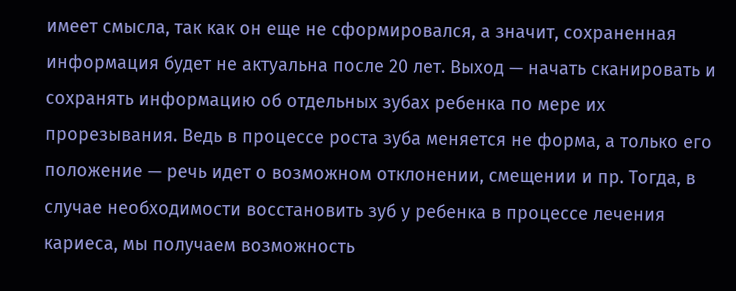имеет смысла, так как он еще не сформировался, а значит, сохраненная информация будет не актуальна после 20 лет. Выход — начать сканировать и сохранять информацию об отдельных зубах ребенка по мере их прорезывания. Ведь в процессе роста зуба меняется не форма, а только его положение — речь идет о возможном отклонении, смещении и пр. Тогда, в случае необходимости восстановить зуб у ребенка в процессе лечения кариеса, мы получаем возможность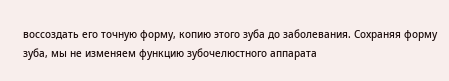воссоздать его точную форму, копию этого зуба до заболевания. Сохраняя форму зуба, мы не изменяем функцию зубочелюстного аппарата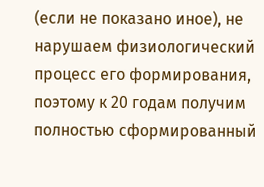(если не показано иное), не нарушаем физиологический процесс его формирования, поэтому к 20 годам получим полностью сформированный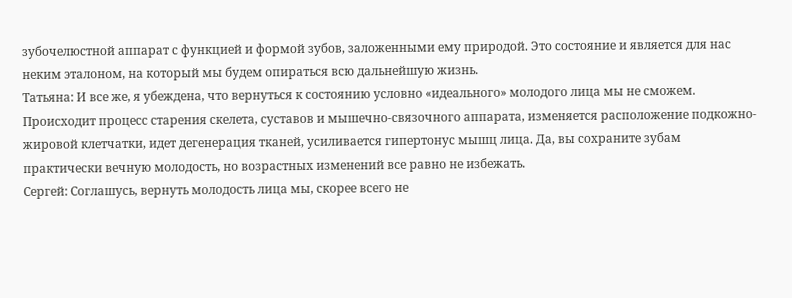зубочелюстной аппарат с функцией и формой зубов, заложенными ему природой. Это состояние и является для нас неким эталоном, на который мы будем опираться всю дальнейшую жизнь.
Татьяна: И все же, я убеждена, что вернуться к состоянию условно «идеального» молодого лица мы не сможем. Происходит процесс старения скелета, суставов и мышечно-связочного аппарата, изменяется расположение подкожно-жировой клетчатки, идет дегенерация тканей, усиливается гипертонус мышц лица. Да, вы сохраните зубам практически вечную молодость, но возрастных изменений все равно не избежать.
Сергей: Соглашусь, вернуть молодость лица мы, скорее всего не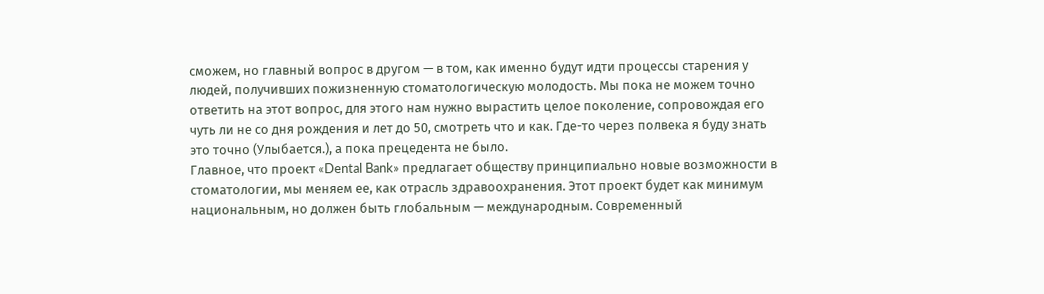сможем, но главный вопрос в другом — в том, как именно будут идти процессы старения у людей, получивших пожизненную стоматологическую молодость. Мы пока не можем точно ответить на этот вопрос, для этого нам нужно вырастить целое поколение, сопровождая его чуть ли не со дня рождения и лет до 50, смотреть что и как. Где-то через полвека я буду знать это точно (Улыбается.), а пока прецедента не было.
Главное, что проект «Dental Bank» предлагает обществу принципиально новые возможности в стоматологии, мы меняем ее, как отрасль здравоохранения. Этот проект будет как минимум национальным, но должен быть глобальным — международным. Современный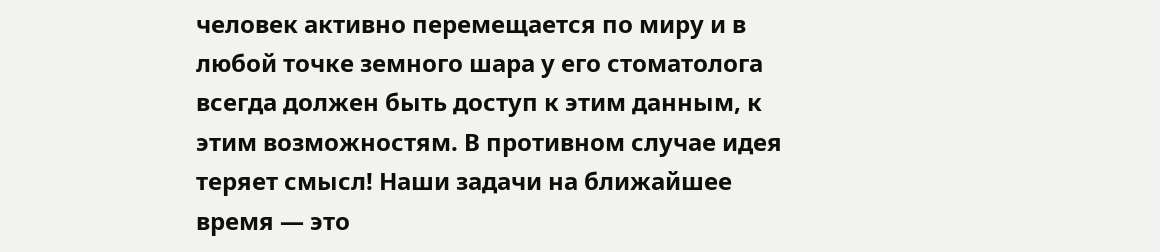человек активно перемещается по миру и в любой точке земного шара у его стоматолога всегда должен быть доступ к этим данным, к этим возможностям. В противном случае идея теряет смысл! Наши задачи на ближайшее время — это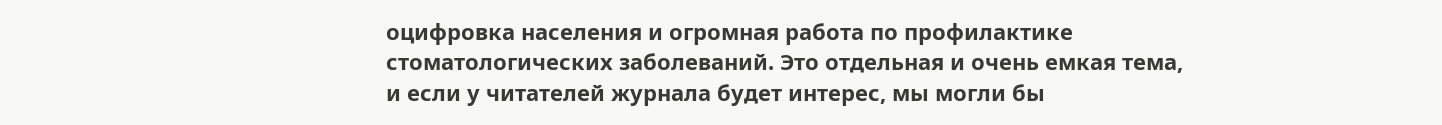оцифровка населения и огромная работа по профилактике стоматологических заболеваний. Это отдельная и очень емкая тема, и если у читателей журнала будет интерес, мы могли бы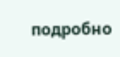подробно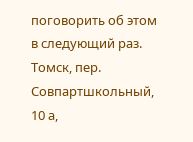поговорить об этом в следующий раз.
Томск, пер. Совпартшкольный, 10 а,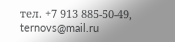тел. +7 913 885-50-49, ternovs@mail.ru